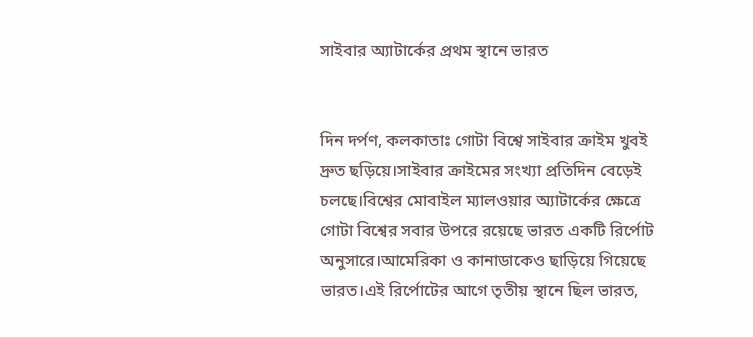সাইবার অ্যাটার্কের প্রথম স্থানে ভারত


দিন দর্পণ, কলকাতাঃ গোটা বিশ্বে সাইবার ক্রাইম খুবই দ্রুত ছড়িয়ে।সাইবার ক্রাইমের সংখ্যা প্রতিদিন বেড়েই চলছে।বিশ্বের মোবাইল ম্যালওয়ার অ্যাটার্কের ক্ষেত্রে গোটা বিশ্বের সবার উপরে রয়েছে ভারত একটি রির্পোট অনুসারে।আমেরিকা ও কানাডাকেও ছাড়িয়ে গিয়েছে ভারত।এই রির্পোটের আগে তৃতীয় স্থানে ছিল ভারত,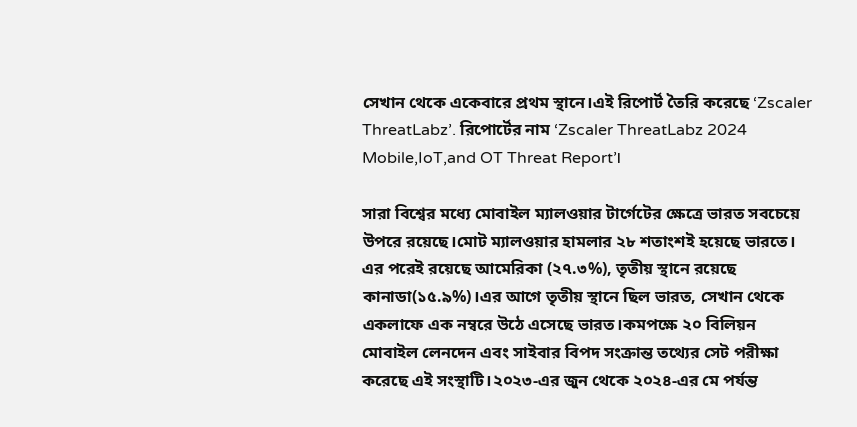সেখান থেকে একেবারে প্রথম স্থানে।এই রিপোর্ট তৈরি করেছে ‘Zscaler ThreatLabz’. রিপোর্টের নাম ‘Zscaler ThreatLabz 2024 Mobile,IoT,and OT Threat Report’।

সারা বিশ্বের মধ্যে মোবাইল ম্যালওয়ার টার্গেটের ক্ষেত্রে ভারত সবচেয়ে উপরে রয়েছে।মোট ম্যালওয়ার হামলার ২৮ শতাংশই হয়েছে ভারতে। এর পরেই রয়েছে আমেরিকা (২৭.৩%), তৃতীয় স্থানে রয়েছে কানাডা(১৫.৯%)।এর আগে তৃতীয় স্থানে ছিল ভারত, সেখান থেকে একলাফে এক নম্বরে উঠে এসেছে ভারত।কমপক্ষে ২০ বিলিয়ন মোবাইল লেনদেন এবং সাইবার বিপদ সংক্রান্ত তথ্যের সেট পরীক্ষা করেছে এই সংস্থাটি।২০২৩-এর জুন থেকে ২০২৪-এর মে পর্যন্ত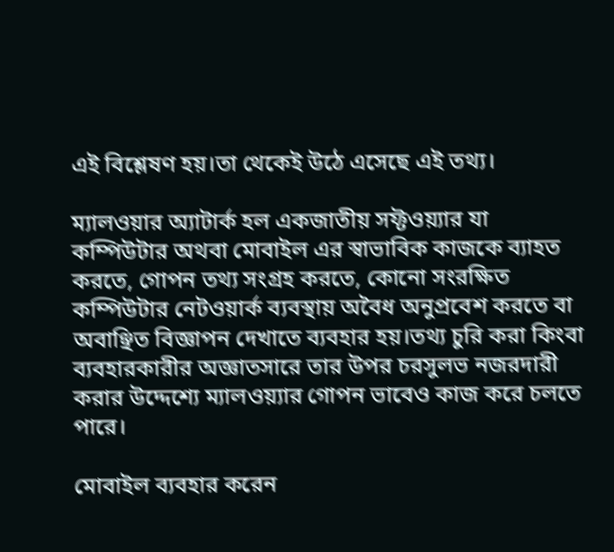এই বিশ্লেষণ হয়।তা থেকেই উঠে এসেছে এই তথ্য।

ম্যালওয়ার অ্যাটার্ক হল একজাতীয় সফ্টওয়্যার যা কম্পিউটার অথবা মোবাইল এর স্বাভাবিক কাজকে ব্যাহত করতে, গোপন তথ্য সংগ্রহ করতে, কোনো সংরক্ষিত কম্পিউটার নেটওয়ার্ক ব্যবস্থায় অবৈধ অনুপ্রবেশ করতে বা অবাঞ্ছিত বিজ্ঞাপন দেখাতে ব্যবহার হয়।তথ্য চুরি করা কিংবা ব্যবহারকারীর অজ্ঞাতসারে তার উপর চরসুলভ নজরদারী করার উদ্দেশ্যে ম্যালওয়্যার গোপন ভাবেও কাজ করে চলতে পারে।

মোবাইল ব্যবহার করেন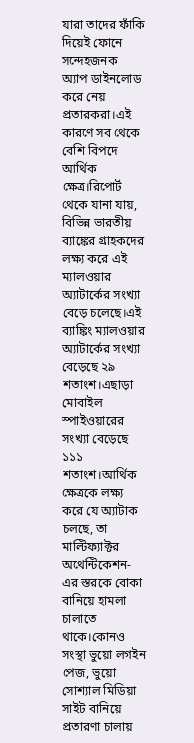যারা তাদের ফাঁকি দিয়েই ফোনে সন্দেহজনক অ্যাপ ডাইনলোড করে নেয় প্রতারকরা।এই কারণে সব থেকে বেশি বিপদে আর্থিক ক্ষেত্র।রিপোর্ট থেকে যানা যায়, বিভিন্ন ভারতীয় ব্যাঙ্কের গ্রাহকদের লক্ষ্য করে এই ম্যালওয়ার অ্যাটার্কের সংখ্যা বেড়ে চলেছে।এই ব্যাঙ্কিং ম্যালওয়ার অ্যাটার্কের সংখ্যা বেড়েছে ২৯ শতাংশ।এছাড়া মোবাইল স্পাইওয়ারের সংখ্যা বেড়েছে ১১১ শতাংশ।আর্থিক ক্ষেত্রকে লক্ষ্য করে যে অ্যাটাক চলছে, তা মাল্টিফ্যাক্টর অথেন্টিকেশন-এর স্তরকে বোকা বানিয়ে হামলা চালাতে থাকে।কোনও সংস্থা ভুয়ো লগইন পেজ, ভুয়ো সোশ্যাল মিডিয়া সাইট বানিয়ে প্রতারণা চালায়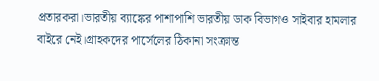প্রতারকরা।ভারতীয় ব্যাঙ্কের পাশাপাশি ভারতীয় ডাক বিভাগও সাইবার হামলার বাইরে নেই।গ্রাহকদের পার্সেলের ঠিকানা সংক্রান্ত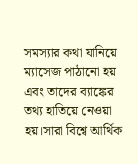সমস্যার কথা যানিয়ে ম্যাসেজ পাঠানো হয় এবং তাদের ব্যাঙ্কের তথ্য হাতিয়ে নেওয়া হয়।সারা বিশ্বে আর্থিক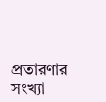প্রতারণার সংখ্যা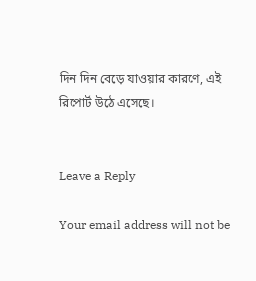দিন দিন বেড়ে যাওয়ার কারণে, এই রিপোর্ট উঠে এসেছে।


Leave a Reply

Your email address will not be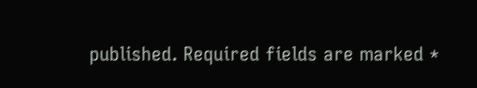published. Required fields are marked *